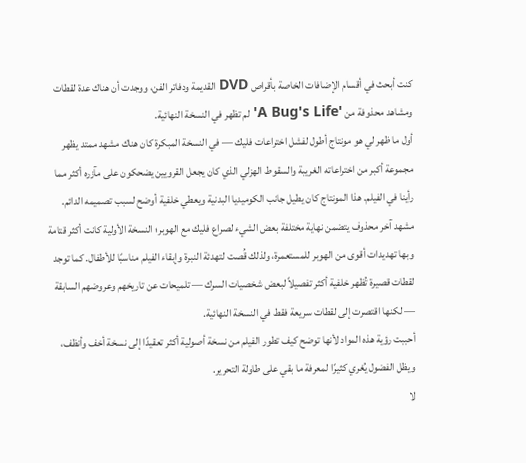كنت أبحث في أقسام الإضافات الخاصة بأقراص DVD القديمة ودفاتر الفن، ووجدت أن هناك عدة لقطات ومشاهد محذوفة من 'A Bug's Life' لم تظهر في النسخة النهائية.
أول ما ظهر لي هو مونتاج أطول لفشل اختراعات فليك — في النسخة المبكرة كان هناك مشهد ممتد يظهر مجموعة أكبر من اختراعاته الغريبة والسقوط الهزلي الذي كان يجعل القرويين يضحكون على مآزره أكثر مما رأينا في الفيلم. هذا المونتاج كان يطيل جانب الكوميديا البدنية ويعطي خلفية أوضح لسبب تصميمه الدائم.
مشهد آخر محذوف يتضمن نهاية مختلفة بعض الشيء لصراع فليك مع الهوبر؛ النسخة الأولية كانت أكثر قتامة وبها تهديدات أقوى من الهوبر للمستعمرة، ولذلك قُصت لتهدئة النبرة وإبقاء الفيلم مناسبًا للأطفال. كما توجد لقطات قصيرة تُظهر خلفية أكثر تفصيلاً لبعض شخصيات السرك — تلميحات عن تاريخهم وعروضهم السابقة — لكنها اقتصرت إلى لقطات سريعة فقط في النسخة النهائية.
أحببت رؤية هذه المواد لأنها توضح كيف تطور الفيلم من نسخة أصولية أكثر تعقيدًا إلى نسخة أخف وأنظف، ويظل الفضول يُغري كثيرًا لمعرفة ما بقي على طاولة التحرير.
لا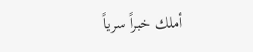أملك خبراً سرياً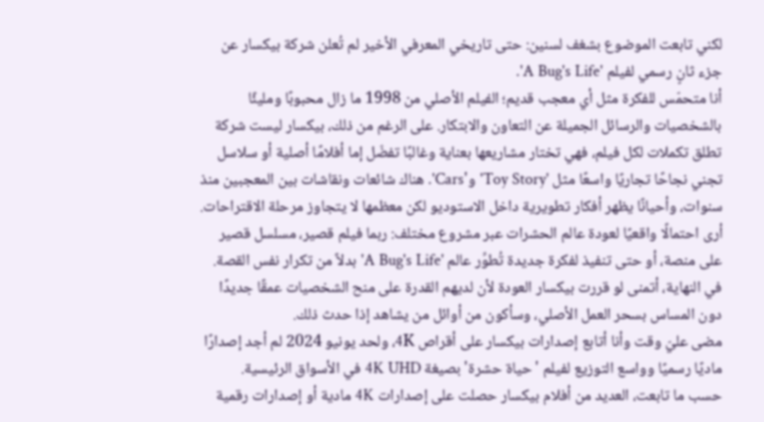لكني تابعت الموضوع بشغف لسنين: حتى تاريخي المعرفي الأخير لم تُعلن شركة بيكسار عن جزء ثانٍ رسمي لفيلم 'A Bug's Life'.
أنا متحمّس للفكرة مثل أي معجب قديم؛ الفيلم الأصلي من 1998 ما زال محبوبًا ومليئًا بالشخصيات والرسائل الجميلة عن التعاون والابتكار. على الرغم من ذلك، بيكسار ليست شركة تطلق تكملات لكل فيلم، فهي تختار مشاريعها بعناية وغالبًا تفضّل إما أفلامًا أصلية أو سلاسل تجني نجاحًا تجاريًا واسعًا مثل 'Toy Story' و'Cars'. هناك شائعات ونقاشات بين المعجبين منذ سنوات، وأحيانًا يظهر أفكار تطويرية داخل الاستوديو لكن معظمها لا يتجاوز مرحلة الاقتراحات.
أرى احتمالًا واقعيًا لعودة عالم الحشرات عبر مشروع مختلف: ربما فيلم قصير، مسلسل قصير على منصة، أو حتى تنفيذ لفكرة جديدة تُطوِّر عالم 'A Bug's Life' بدلاً من تكرار نفس القصة. في النهاية، أتمنى لو قررت بيكسار العودة لأن لديهم القدرة على منح الشخصيات عمقًا جديدًا دون المساس بسحر العمل الأصلي، وسأكون من أوائل من يشاهد إذا حدث ذلك.
مضى عليّ وقت وأنا أتابع إصدارات بيكسار على أقراص 4K، ولحد يونيو 2024 لم أجد إصدارًا ماديًا رسميًا وواسع التوزيع لفيلم 'حياة حشرة' بصيغة 4K UHD في الأسواق الرئيسية.
حسب ما تابعت، العديد من أفلام بيكسار حصلت على إصدارات 4K مادية أو إصدارات رقمية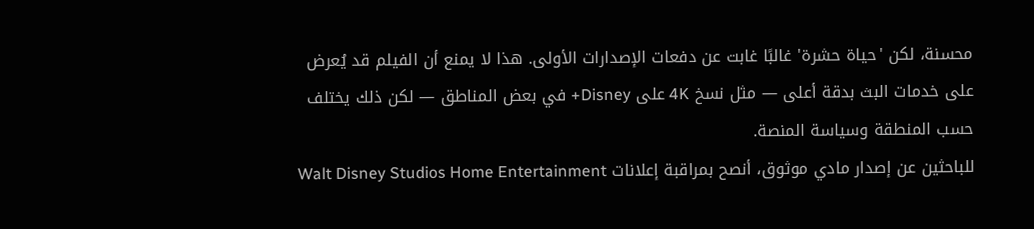محسنة، لكن 'حياة حشرة' غالبًا غابت عن دفعات الإصدارات الأولى. هذا لا يمنع أن الفيلم قد يُعرض على خدمات البث بدقة أعلى — مثل نسخ 4K على Disney+ في بعض المناطق — لكن ذلك يختلف حسب المنطقة وسياسة المنصة.
للباحثين عن إصدار مادي موثوق، أنصح بمراقبة إعلانات Walt Disney Studios Home Entertainment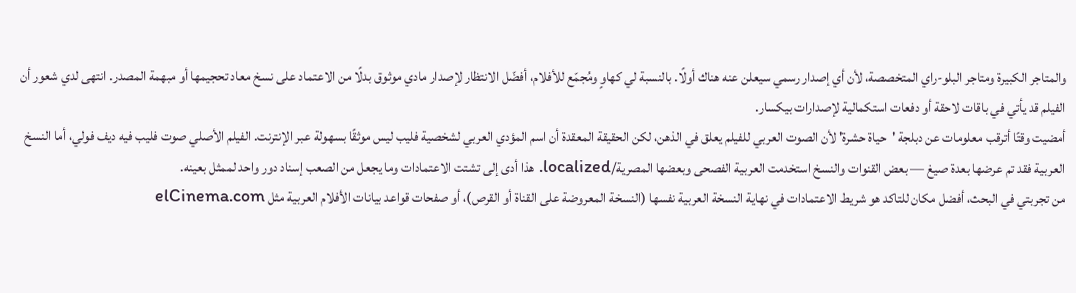والمتاجر الكبيرة ومتاجر البلو-راي المتخصصة، لأن أي إصدار رسمي سيعلن عنه هناك أولًا. بالنسبة لي كهاوٍ ومُجمّع للأفلام، أفضّل الانتظار لإصدار مادي موثوق بدلًا من الاعتماد على نسخ معاد تحجيمها أو مبهمة المصدر. انتهى لدي شعور أن الفيلم قد يأتي في باقات لاحقة أو دفعات استكمالية لإصدارات بيكسار.
أمضيت وقتًا أترقب معلومات عن دبلجة 'حياة حشرة' لأن الصوت العربي للفيلم يعلق في الذهن، لكن الحقيقة المعقدة أن اسم المؤدي العربي لشخصية فليب ليس موثقًا بسهولة عبر الإنترنت. الفيلم الأصلي صوت فليب فيه ديف فولي، أما النسخ العربية فقد تم عرضها بعدة صيغ — بعض القنوات والنسخ استخدمت العربية الفصحى وبعضها المصرية/localized. هذا أدى إلى تشتت الاعتمادات وما يجعل من الصعب إسناد دور واحد لممثل بعينه.
من تجربتي في البحث، أفضل مكان للتاكد هو شريط الاعتمادات في نهاية النسخة العربية نفسها (النسخة المعروضة على القناة أو القرص)، أو صفحات قواعد بيانات الأفلام العربية مثل elCinema.com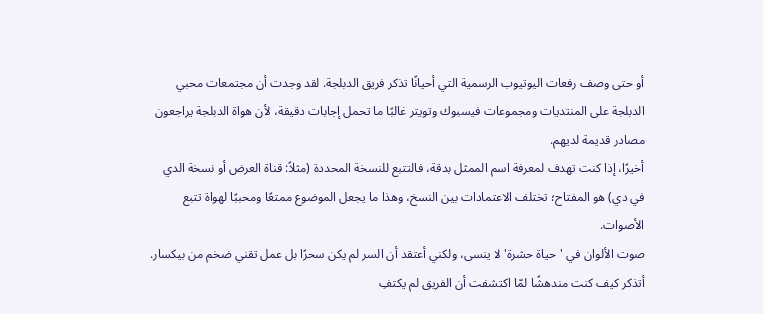أو حتى وصف رفعات اليوتيوب الرسمية التي أحيانًا تذكر فريق الدبلجة. لقد وجدت أن مجتمعات محبي الدبلجة على المنتديات ومجموعات فيسبوك وتويتر غالبًا ما تحمل إجابات دقيقة، لأن هواة الدبلجة يراجعون مصادر قديمة لديهم.
أخيرًا، إذا كنت تهدف لمعرفة اسم الممثل بدقة، فالتتبع للنسخة المحددة (مثلاً: قناة العرض أو نسخة الدي في دي) هو المفتاح؛ تختلف الاعتمادات بين النسخ، وهذا ما يجعل الموضوع ممتعًا ومحببًا لهواة تتبع الأصوات.
صوت الألوان في 'حياة حشرة' لا ينسى، ولكني أعتقد أن السر لم يكن سحرًا بل عمل تقني ضخم من بيكسار.
أتذكر كيف كنت مندهشًا لمّا اكتشفت أن الفريق لم يكتفِ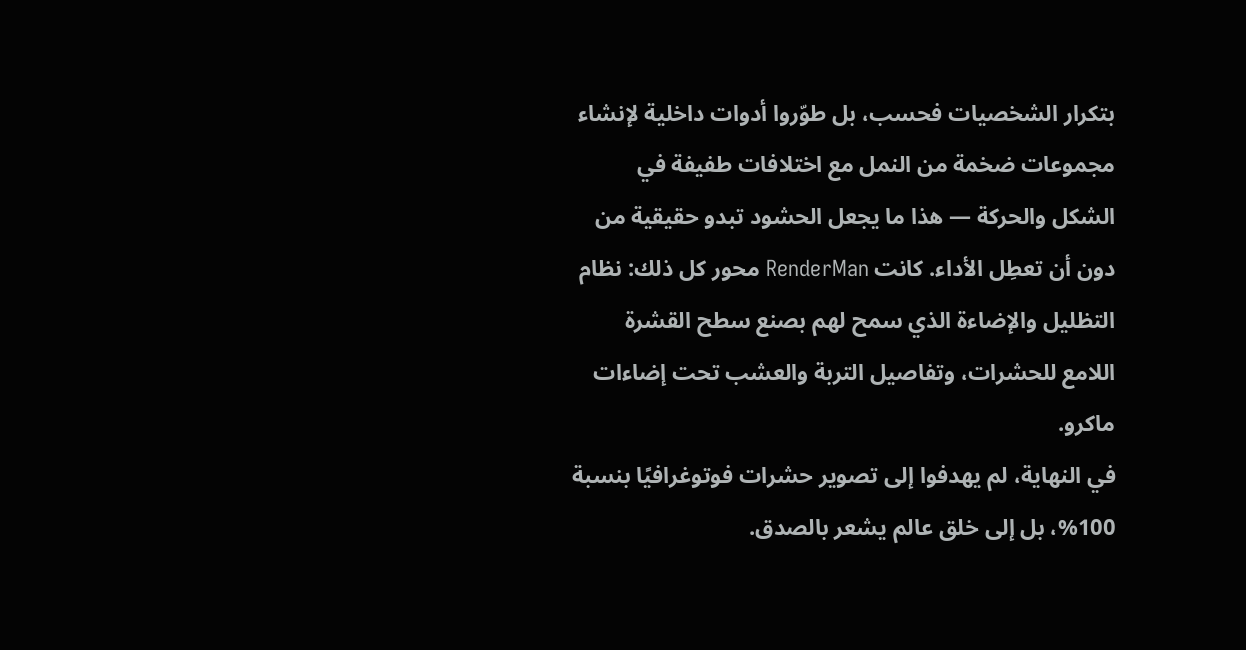بتكرار الشخصيات فحسب، بل طوّروا أدوات داخلية لإنشاء مجموعات ضخمة من النمل مع اختلافات طفيفة في الشكل والحركة — هذا ما يجعل الحشود تبدو حقيقية من دون أن تعطِل الأداء. كانت RenderMan محور كل ذلك: نظام التظليل والإضاءة الذي سمح لهم بصنع سطح القشرة اللامع للحشرات، وتفاصيل التربة والعشب تحت إضاءات ماكرو.
في النهاية، لم يهدفوا إلى تصوير حشرات فوتوغرافيًا بنسبة 100%، بل إلى خلق عالم يشعر بالصدق.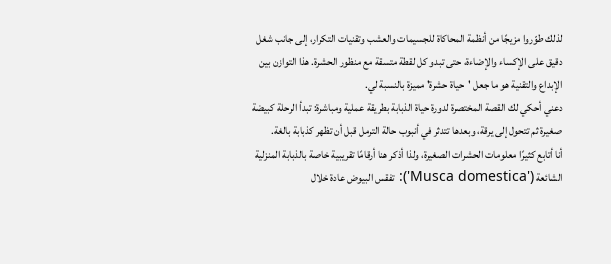لذلك طوّروا مزيجًا من أنظمة المحاكاة للجسيمات والعشب وتقنيات التكرار، إلى جانب شغل دقيق على الإكساء والإضاءة، حتى تبدو كل لقطة متسقة مع منظور الحشرة. هذا التوازن بين الإبداع والتقنية هو ما جعل 'حياة حشرة' مميزة بالنسبة لي.
دعني أحكي لك القصة المختصرة لدورة حياة الذبابة بطريقة عملية ومباشرة: تبدأ الرحلة كبيضة صغيرة ثم تتحول إلى يرقة، وبعدها تتدثر في أنبوب حالة الترمل قبل أن تظهر كذبابة بالغة.
أنا أتابع كثيرًا معلومات الحشرات الصغيرة، ولذا أذكر هنا أرقامًا تقريبية خاصة بالذبابة المنزلية الشائعة ('Musca domestica'): تفقس البيوض عادة خلال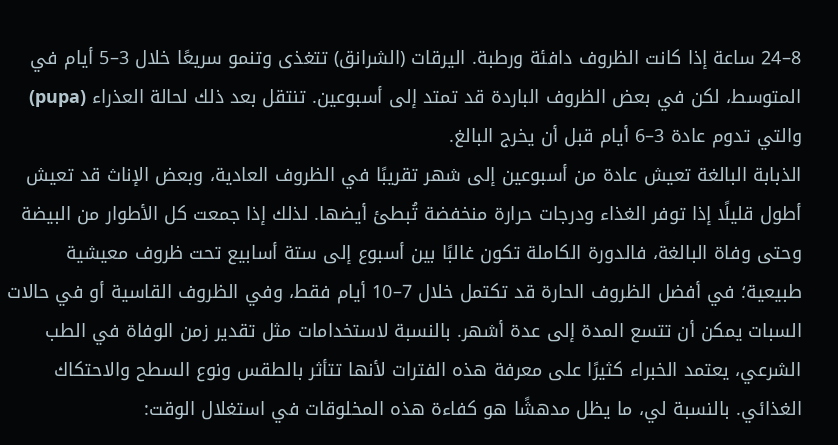8–24 ساعة إذا كانت الظروف دافئة ورطبة. اليرقات (الشرانق) تتغذى وتنمو سريعًا خلال 3–5 أيام في المتوسط، لكن في بعض الظروف الباردة قد تمتد إلى أسبوعين. تنتقل بعد ذلك لحالة العذراء (pupa) والتي تدوم عادة 3–6 أيام قبل أن يخرج البالغ.
الذبابة البالغة تعيش عادة من أسبوعين إلى شهر تقريبًا في الظروف العادية، وبعض الإناث قد تعيش أطول قليلًا إذا توفر الغذاء ودرجات حرارة منخفضة تُبطئ أيضها. لذلك إذا جمعت كل الأطوار من البيضة وحتى وفاة البالغة، فالدورة الكاملة تكون غالبًا بين أسبوع إلى ستة أسابيع تحت ظروف معيشية طبيعية؛ في أفضل الظروف الحارة قد تكتمل خلال 7–10 أيام فقط، وفي الظروف القاسية أو في حالات السبات يمكن أن تتسع المدة إلى عدة أشهر. بالنسبة لاستخدامات مثل تقدير زمن الوفاة في الطب الشرعي، يعتمد الخبراء كثيرًا على معرفة هذه الفترات لأنها تتأثر بالطقس ونوع السطح والاحتكاك الغذائي. بالنسبة لي، ما يظل مدهشًا هو كفاءة هذه المخلوقات في استغلال الوقت: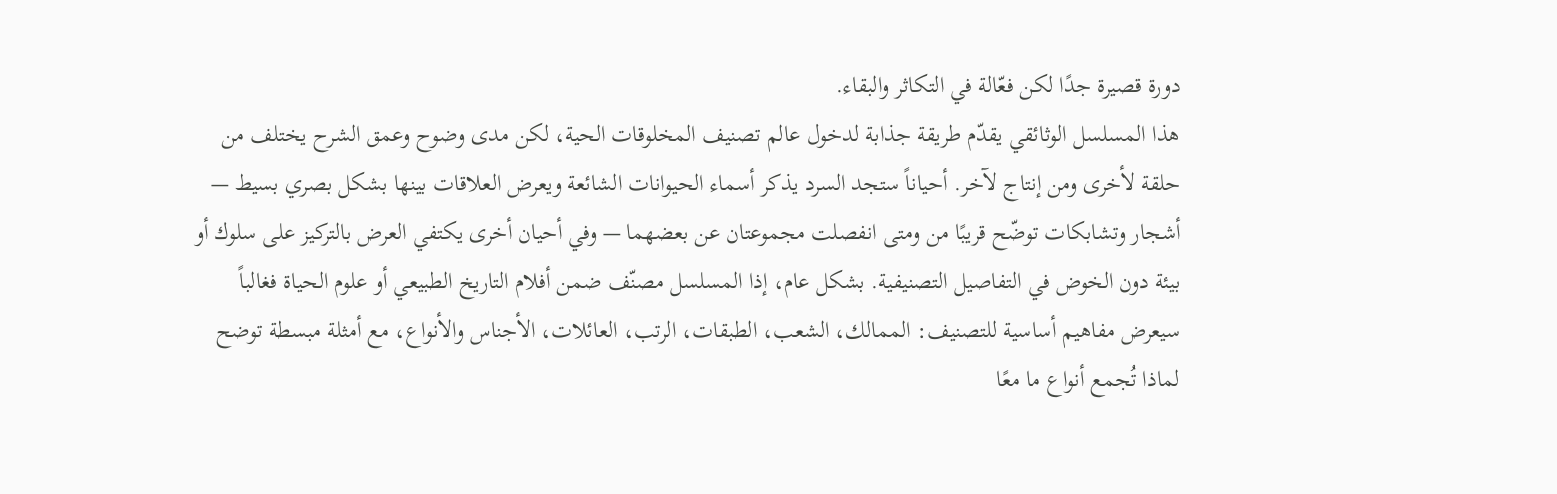دورة قصيرة جدًا لكن فعّالة في التكاثر والبقاء.
هذا المسلسل الوثائقي يقدّم طريقة جذابة لدخول عالم تصنيف المخلوقات الحية، لكن مدى وضوح وعمق الشرح يختلف من حلقة لأخرى ومن إنتاج لآخر. أحياناً ستجد السرد يذكر أسماء الحيوانات الشائعة ويعرض العلاقات بينها بشكل بصري بسيط — أشجار وتشابكات توضّح قريبًا من ومتى انفصلت مجموعتان عن بعضهما — وفي أحيان أخرى يكتفي العرض بالتركيز على سلوك أو بيئة دون الخوض في التفاصيل التصنيفية. بشكل عام، إذا المسلسل مصنّف ضمن أفلام التاريخ الطبيعي أو علوم الحياة فغالباً سيعرض مفاهيم أساسية للتصنيف: الممالك، الشعب، الطبقات، الرتب، العائلات، الأجناس والأنواع، مع أمثلة مبسطة توضح لماذا تُجمع أنواع ما معًا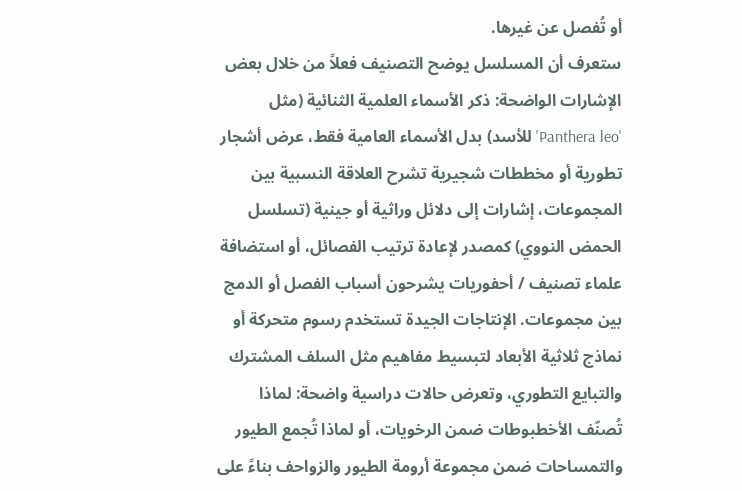أو تُفصل عن غيرها.
ستعرف أن المسلسل يوضح التصنيف فعلاً من خلال بعض الإشارات الواضحة: ذكر الأسماء العلمية الثنائية (مثل 'Panthera leo' للأسد) بدل الأسماء العامية فقط، عرض أشجار تطورية أو مخططات شجيرية تشرح العلاقة النسبية بين المجموعات، إشارات إلى دلائل وراثية أو جينية (تسلسل الحمض النووي) كمصدر لإعادة ترتيب الفصائل، أو استضافة علماء تصنيف / أحفوريات يشرحون أسباب الفصل أو الدمج بين مجموعات. الإنتاجات الجيدة تستخدم رسوم متحركة أو نماذج ثلاثية الأبعاد لتبسيط مفاهيم مثل السلف المشترك والتبايع التطوري، وتعرض حالات دراسية واضحة: لماذا تُصنّف الأخطبوطات ضمن الرخويات، أو لماذا تُجمع الطيور والتمساحات ضمن مجموعة أرومة الطيور والزواحف بناءً على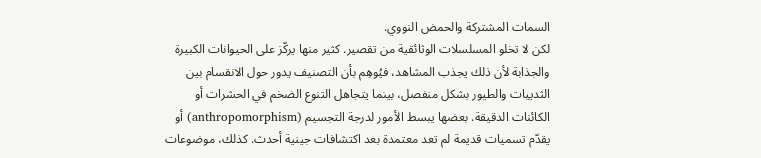السمات المشتركة والحمض النووي.
لكن لا تخلو المسلسلات الوثائقية من تقصير. كثير منها يركّز على الحيوانات الكبيرة والجذابة لأن ذلك يجذب المشاهد، فيُوهِم بأن التصنيف يدور حول الانقسام بين الثدييات والطيور بشكل منفصل، بينما يتجاهل التنوع الضخم في الحشرات أو الكائنات الدقيقة. بعضها يبسط الأمور لدرجة التجسيم (anthropomorphism) أو يقدّم تسميات قديمة لم تعد معتمدة بعد اكتشافات جينية أحدث. كذلك، موضوعات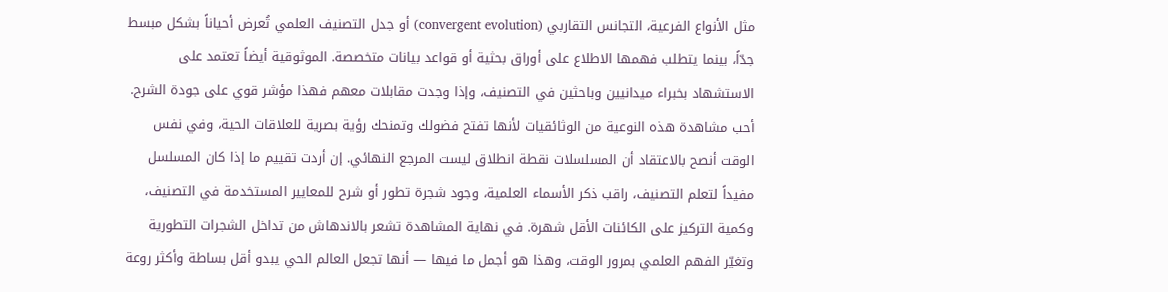مثل الأنواع الفرعية، التجانس التقاربي (convergent evolution) أو جدل التصنيف العلمي تُعرض أحياناً بشكل مبسط جدّاً، بينما يتطلب فهمها الاطلاع على أوراق بحثية أو قواعد بيانات متخصصة. الموثوقية أيضاً تعتمد على الاستشهاد بخبراء ميدانيين وباحثين في التصنيف، وإذا وجدت مقابلات معهم فهذا مؤشر قوي على جودة الشرح.
أحب مشاهدة هذه النوعية من الوثائقيات لأنها تفتح فضولك وتمنحك رؤية بصرية للعلاقات الحية، وفي نفس الوقت أنصح بالاعتقاد أن المسلسلات نقطة انطلاق ليست المرجع النهائي. إن أردت تقييم ما إذا كان المسلسل مفيداً لتعلم التصنيف، راقب ذكر الأسماء العلمية، وجود شجرة تطور أو شرح للمعايير المستخدمة في التصنيف، وكمية التركيز على الكائنات الأقل شهرة. في نهاية المشاهدة تشعر بالاندهاش من تداخل الشجرات التطورية وتغيّر الفهم العلمي بمرور الوقت، وهذا هو أجمل ما فيها — أنها تجعل العالم الحي يبدو أقل بساطة وأكثر روعة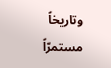وتاريخاً مستمرّاً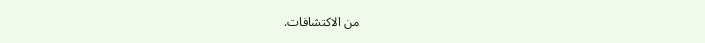من الاكتشافات.